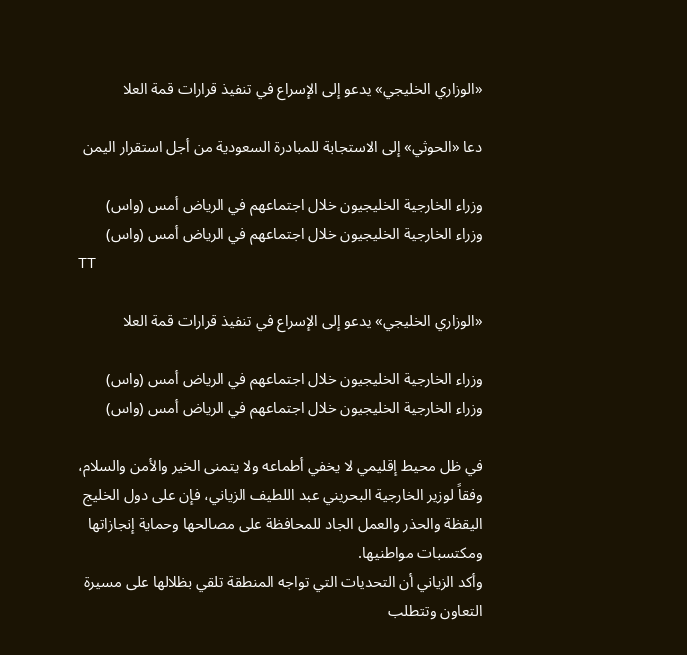«الوزاري الخليجي» يدعو إلى الإسراع في تنفيذ قرارات قمة العلا

دعا «الحوثي» إلى الاستجابة للمبادرة السعودية من أجل استقرار اليمن

وزراء الخارجية الخليجيون خلال اجتماعهم في الرياض أمس (واس)
وزراء الخارجية الخليجيون خلال اجتماعهم في الرياض أمس (واس)
TT

«الوزاري الخليجي» يدعو إلى الإسراع في تنفيذ قرارات قمة العلا

وزراء الخارجية الخليجيون خلال اجتماعهم في الرياض أمس (واس)
وزراء الخارجية الخليجيون خلال اجتماعهم في الرياض أمس (واس)

في ظل محيط إقليمي لا يخفي أطماعه ولا يتمنى الخير والأمن والسلام، وفقاً لوزير الخارجية البحريني عبد اللطيف الزياني، فإن على دول الخليج اليقظة والحذر والعمل الجاد للمحافظة على مصالحها وحماية إنجازاتها ومكتسبات مواطنيها.
وأكد الزياني أن التحديات التي تواجه المنطقة تلقي بظلالها على مسيرة التعاون وتتطلب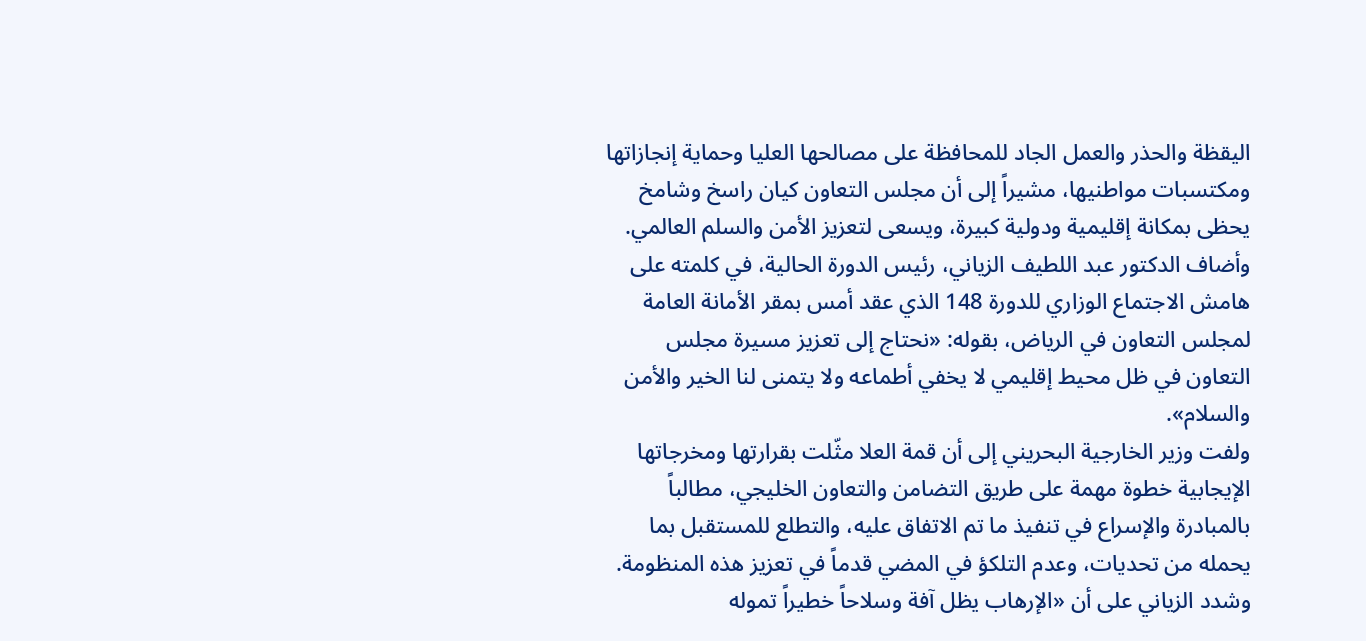اليقظة والحذر والعمل الجاد للمحافظة على مصالحها العليا وحماية إنجازاتها ومكتسبات مواطنيها، مشيراً إلى أن مجلس التعاون كيان راسخ وشامخ يحظى بمكانة إقليمية ودولية كبيرة، ويسعى لتعزيز الأمن والسلم العالمي.
وأضاف الدكتور عبد اللطيف الزياني، رئيس الدورة الحالية، في كلمته على هامش الاجتماع الوزاري للدورة 148 الذي عقد أمس بمقر الأمانة العامة لمجلس التعاون في الرياض، بقوله: «نحتاج إلى تعزيز مسيرة مجلس التعاون في ظل محيط إقليمي لا يخفي أطماعه ولا يتمنى لنا الخير والأمن والسلام».
ولفت وزير الخارجية البحريني إلى أن قمة العلا مثّلت بقرارتها ومخرجاتها الإيجابية خطوة مهمة على طريق التضامن والتعاون الخليجي، مطالباً بالمبادرة والإسراع في تنفيذ ما تم الاتفاق عليه، والتطلع للمستقبل بما يحمله من تحديات، وعدم التلكؤ في المضي قدماً في تعزيز هذه المنظومة.
وشدد الزياني على أن «الإرهاب يظل آفة وسلاحاً خطيراً تموله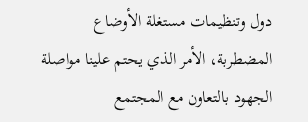دول وتنظيمات مستغلة الأوضاع المضطربة، الأمر الذي يحتم علينا مواصلة الجهود بالتعاون مع المجتمع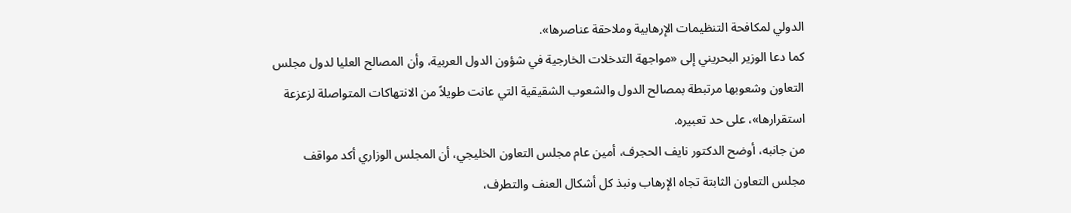الدولي لمكافحة التنظيمات الإرهابية وملاحقة عناصرها».
كما دعا الوزير البحريني إلى «مواجهة التدخلات الخارجية في شؤون الدول العربية، وأن المصالح العليا لدول مجلس التعاون وشعوبها مرتبطة بمصالح الدول والشعوب الشقيقية التي عانت طويلاً من الانتهاكات المتواصلة لزعزعة استقرارها»، على حد تعبيره.
من جانبه، أوضح الدكتور نايف الحجرف، أمين عام مجلس التعاون الخليجي، أن المجلس الوزاري أكد مواقف مجلس التعاون الثابتة تجاه الإرهاب ونبذ كل أشكال العنف والتطرف،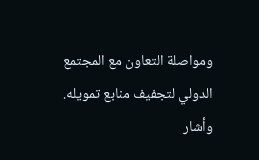ومواصلة التعاون مع المجتمع الدولي لتجفيف منابع تمويله.
وأشار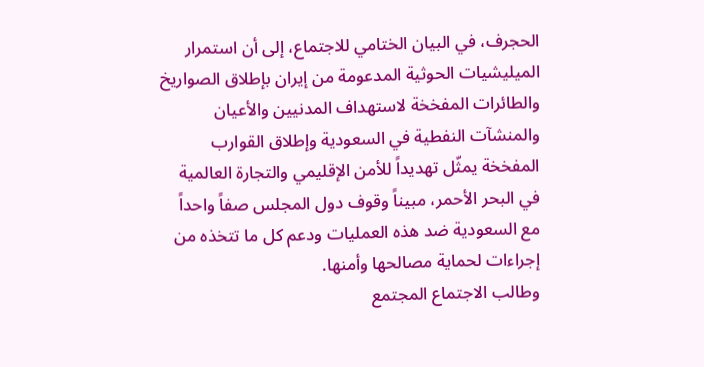الحجرف، في البيان الختامي للاجتماع، إلى أن استمرار الميليشيات الحوثية المدعومة من إيران بإطلاق الصواريخ والطائرات المفخخة لاستهداف المدنيين والأعيان والمنشآت النفطية في السعودية وإطلاق القوارب المفخخة يمثّل تهديداً للأمن الإقليمي والتجارة العالمية في البحر الأحمر، مبيناً وقوف دول المجلس صفاً واحداً مع السعودية ضد هذه العمليات ودعم كل ما تتخذه من إجراءات لحماية مصالحها وأمنها.
وطالب الاجتماع المجتمع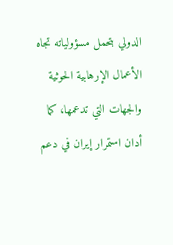الدولي بتحمل مسؤولياته تجاه الأعمال الإرهابية الحوثية والجهات التي تدعمها، كما أدان استمرار إيران في دعم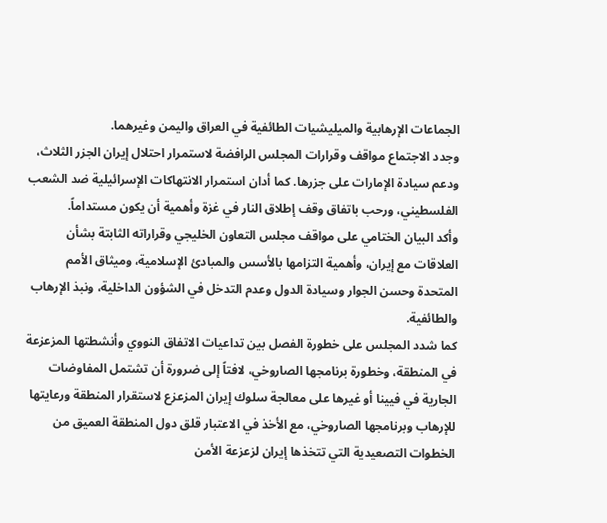الجماعات الإرهابية والميليشيات الطائفية في العراق واليمن وغيرهما.
وجدد الاجتماع مواقف وقرارات المجلس الرافضة لاستمرار احتلال إيران الجزر الثلاث، ودعم سيادة الإمارات على جزرها. كما أدان استمرار الانتهاكات الإسرائيلية ضد الشعب الفلسطيني، ورحب باتفاق وقف إطلاق النار في غزة وأهمية أن يكون مستداماً.
وأكد البيان الختامي على مواقف مجلس التعاون الخليجي وقراراته الثابتة بشأن العلاقات مع إيران، وأهمية التزامها بالأسس والمبادئ الإسلامية، وميثاق الأمم المتحدة وحسن الجوار وسيادة الدول وعدم التدخل في الشؤون الداخلية، ونبذ الإرهاب والطائفية.
كما شدد المجلس على خطورة الفصل بين تداعيات الاتفاق النووي وأنشطتها المزعزعة في المنطقة، وخطورة برنامجها الصاروخي، لافتاً إلى ضرورة أن تشتمل المفاوضات الجارية في فيينا أو غيرها على معالجة سلوك إيران المزعزع لاستقرار المنطقة ورعايتها للإرهاب وبرنامجها الصاروخي، مع الأخذ في الاعتبار قلق دول المنطقة العميق من الخطوات التصعيدية التي تتخذها إيران لزعزعة الأمن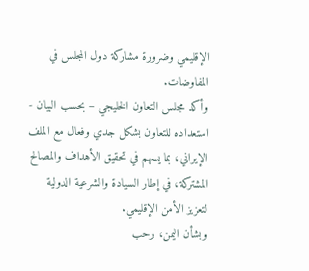الإقليمي وضرورة مشاركة دول المجلس في المفاوضات.
وأكد مجلس التعاون الخليجي – بحسب البيان - استعداده للتعاون بشكل جدي وفعال مع الملف الإيراني، بما يسهم في تحقيق الأهداف والمصالح المشتركة، في إطار السيادة والشرعية الدولية لتعزيز الأمن الإقليمي.
وبشأن اليمن، رحب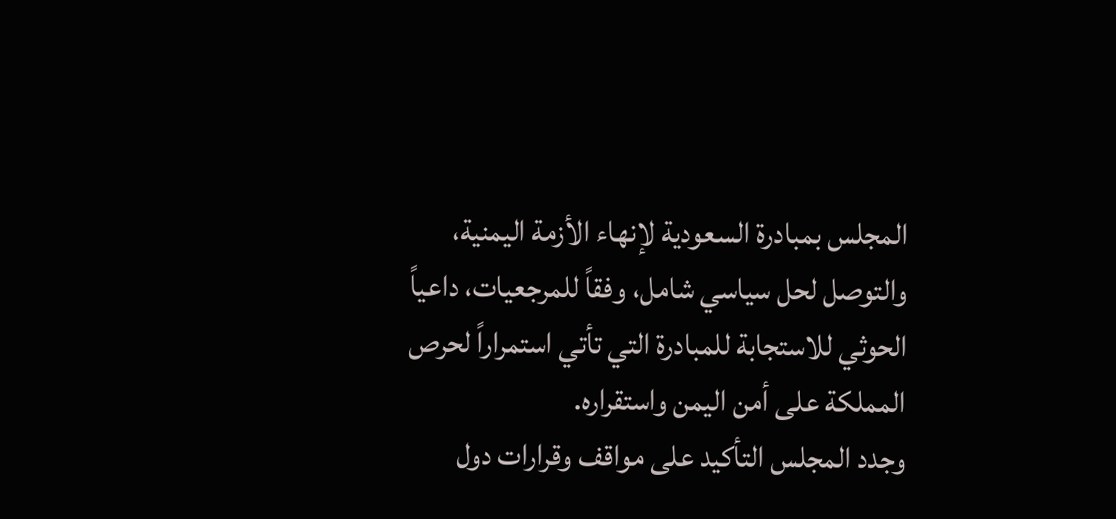المجلس بمبادرة السعودية لإنهاء الأزمة اليمنية، والتوصل لحل سياسي شامل، وفقاً للمرجعيات، داعياً الحوثي للاستجابة للمبادرة التي تأتي استمراراً لحرص المملكة على أمن اليمن واستقراره.
وجدد المجلس التأكيد على مواقف وقرارات دول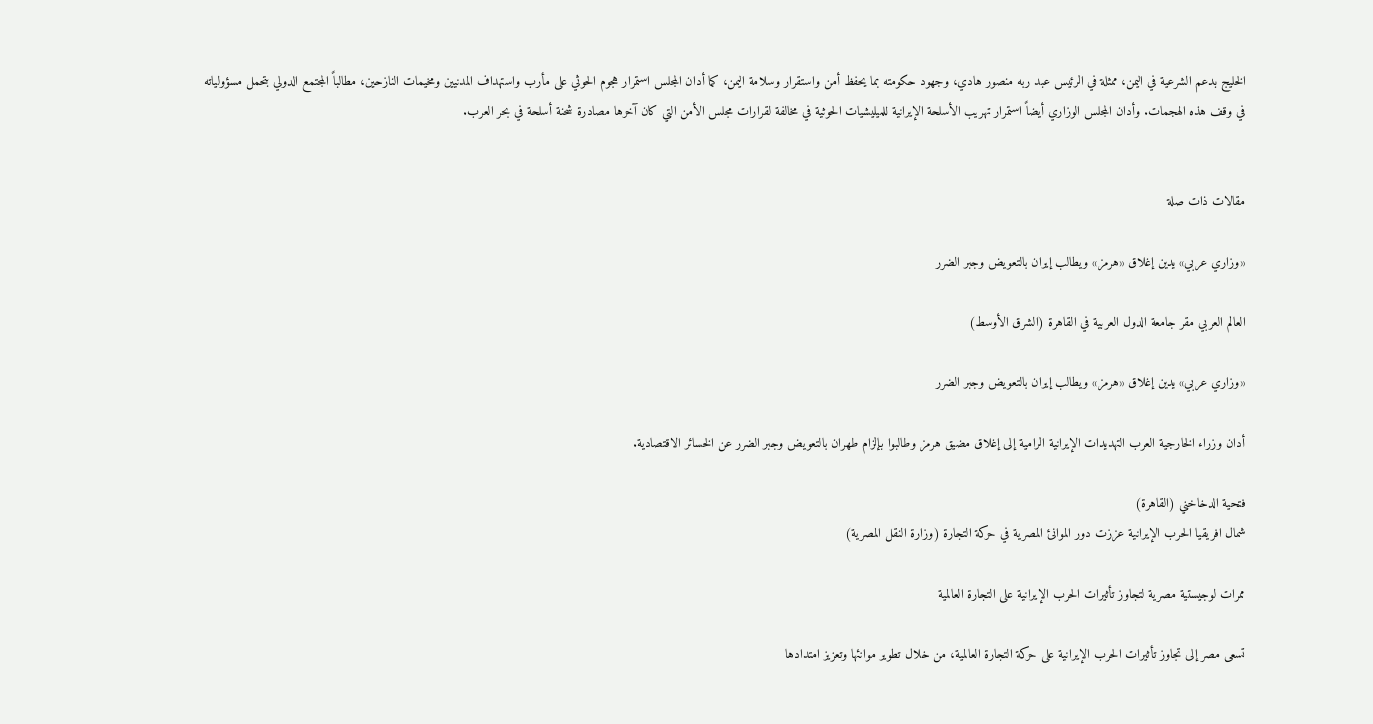الخليج بدعم الشرعية في اليمن، ممثلة في الرئيس عبد ربه منصور هادي، وجهود حكومته بما يحفظ أمن واستقرار وسلامة اليمن، كما أدان المجلس استمرار هجوم الحوثي على مأرب واستهداف المدنيين ومخيمات النازحين، مطالباً المجتمع الدولي بتحمل مسؤولياته في وقف هذه الهجمات. وأدان المجلس الوزاري أيضاً استمرار تهريب الأسلحة الإيرانية للميليشيات الحوثية في مخالفة لقرارات مجلس الأمن التي كان آخرها مصادرة شحنة أسلحة في بحر العرب.


مقالات ذات صلة

«وزاري عربي» يدين إغلاق «هرمز» ويطالب إيران بالتعويض وجبر الضرر

العالم العربي مقر جامعة الدول العربية في القاهرة (الشرق الأوسط)

«وزاري عربي» يدين إغلاق «هرمز» ويطالب إيران بالتعويض وجبر الضرر

أدان وزراء الخارجية العرب التهديدات الإيرانية الرامية إلى إغلاق مضيق هرمز وطالبوا بإلزام طهران بالتعويض وجبر الضرر عن الخسائر الاقتصادية.

فتحية الدخاخني (القاهرة)
شمال افريقيا الحرب الإيرانية عززت دور الموانئ المصرية في حركة التجارة (وزارة النقل المصرية)

ممرات لوجيستية مصرية لتجاوز تأثيرات الحرب الإيرانية على التجارة العالمية

تسعى مصر إلى تجاوز تأثيرات الحرب الإيرانية على حركة التجارة العالمية، من خلال تطوير موانئها وتعزيز امتدادها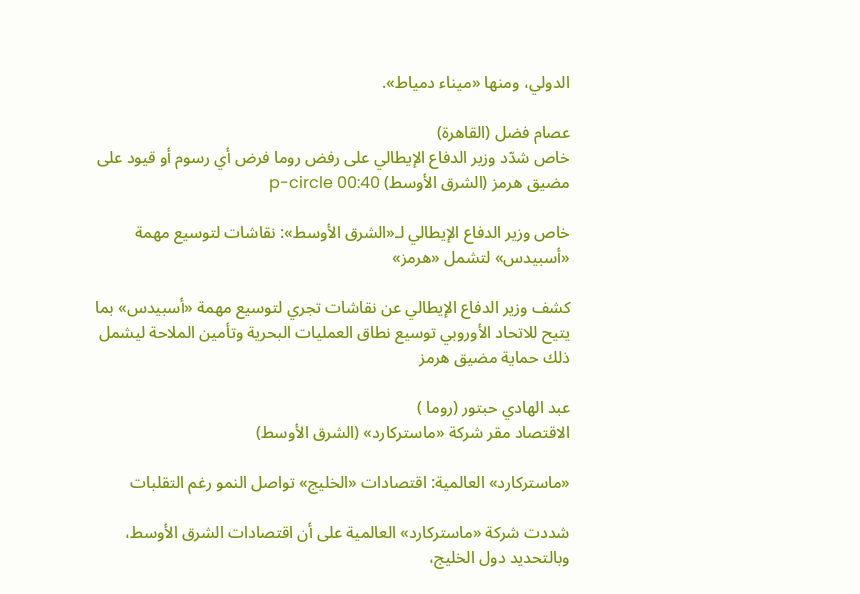الدولي، ومنها «ميناء دمياط».

عصام فضل (القاهرة)
خاص شدّد وزير الدفاع الإيطالي على رفض روما فرض أي رسوم أو قيود على مضيق هرمز (الشرق الأوسط) p-circle 00:40

خاص وزير الدفاع الإيطالي لـ«الشرق الأوسط»: نقاشات لتوسيع مهمة «أسبيدس» لتشمل «هرمز»

كشف وزير الدفاع الإيطالي عن نقاشات تجري لتوسيع مهمة «أسبيدس» بما يتيح للاتحاد الأوروبي توسيع نطاق العمليات البحرية وتأمين الملاحة ليشمل ذلك حماية مضيق هرمز

عبد الهادي حبتور (روما )
الاقتصاد مقر شركة «ماستركارد» (الشرق الأوسط)

«ماستركارد» العالمية: اقتصادات «الخليج» تواصل النمو رغم التقلبات

شددت شركة «ماستركارد» العالمية على أن اقتصادات الشرق الأوسط، وبالتحديد دول الخليج،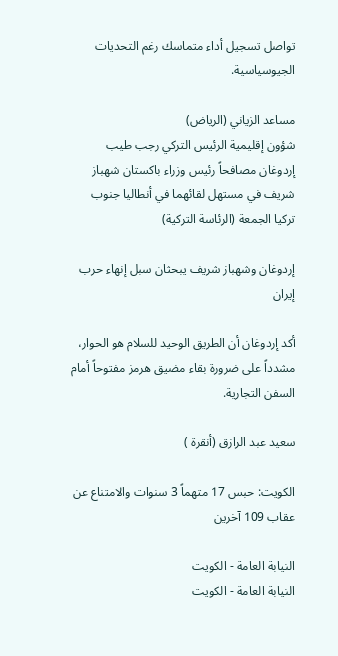تواصل تسجيل أداء متماسك رغم التحديات الجيوسياسية.

مساعد الزياني (الرياض)
شؤون إقليمية الرئيس التركي رجب طيب إردوغان مصافحاً رئيس وزراء باكستان شهباز شريف في مستهل لقائهما في أنطاليا جنوب تركيا الجمعة (الرئاسة التركية)

إردوغان وشهباز شريف يبحثان سبل إنهاء حرب إيران

أكد إردوغان أن الطريق الوحيد للسلام هو الحوار، مشدداً على ضرورة بقاء مضيق هرمز مفتوحاً أمام السفن التجارية.

سعيد عبد الرازق (أنقرة )

الكويت: حبس 17 متهماً 3 سنوات والامتناع عن عقاب 109 آخرين

النيابة العامة - الكويت
النيابة العامة - الكويت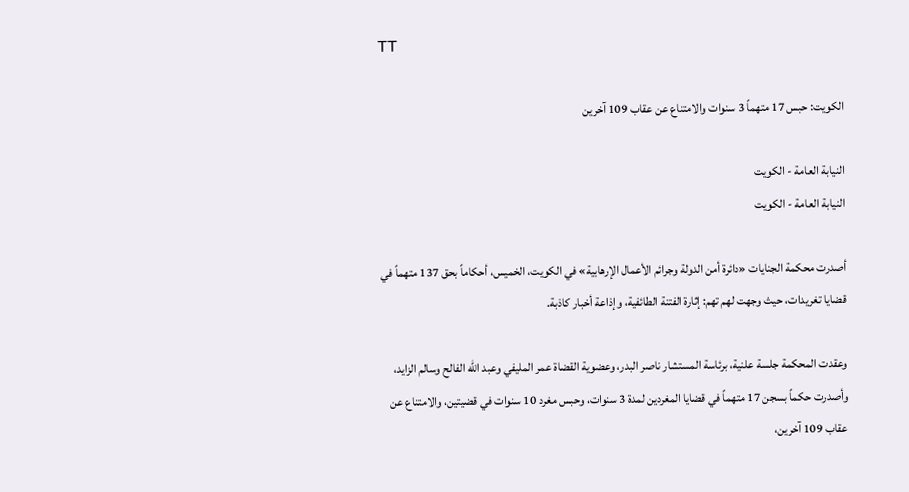TT

الكويت: حبس 17 متهماً 3 سنوات والامتناع عن عقاب 109 آخرين

النيابة العامة - الكويت
النيابة العامة - الكويت

أصدرت محكمة الجنايات «دائرة أمن الدولة وجرائم الأعمال الإرهابية» في الكويت، الخميس، أحكاماً بحق 137 متهماً في قضايا تغريدات، حيث وجهت لهم تهم: إثارة الفتنة الطائفية، وإذاعة أخبار كاذبة.

وعقدت المحكمة جلسة علنية، برئاسة المستشار ناصر البدر، وعضوية القضاة عمر المليفي وعبد اللّٰه الفالح وسالم الزايد، وأصدرت حكماً بسجن 17 متهماً في قضايا المغردين لمدة 3 سنوات، وحبس مغرد 10 سنوات في قضيتين، والامتناع عن عقاب 109 آخرين،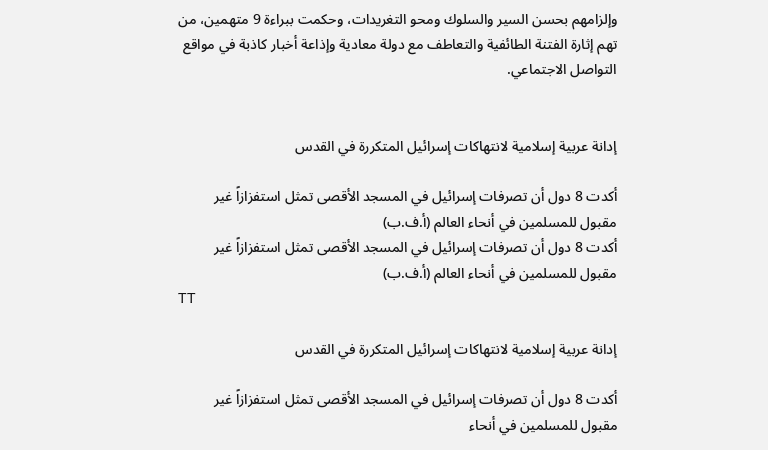وإلزامهم بحسن السير والسلوك ومحو التغريدات، وحكمت ببراءة 9 متهمين، من تهم إثارة الفتنة الطائفية والتعاطف مع دولة معادية وإذاعة أخبار كاذبة في مواقع التواصل الاجتماعي.


إدانة عربية إسلامية لانتهاكات إسرائيل المتكررة في القدس

أكدت 8 دول أن تصرفات إسرائيل في المسجد الأقصى تمثل استفزازاً غير مقبول للمسلمين في أنحاء العالم (أ.ف.ب)
أكدت 8 دول أن تصرفات إسرائيل في المسجد الأقصى تمثل استفزازاً غير مقبول للمسلمين في أنحاء العالم (أ.ف.ب)
TT

إدانة عربية إسلامية لانتهاكات إسرائيل المتكررة في القدس

أكدت 8 دول أن تصرفات إسرائيل في المسجد الأقصى تمثل استفزازاً غير مقبول للمسلمين في أنحاء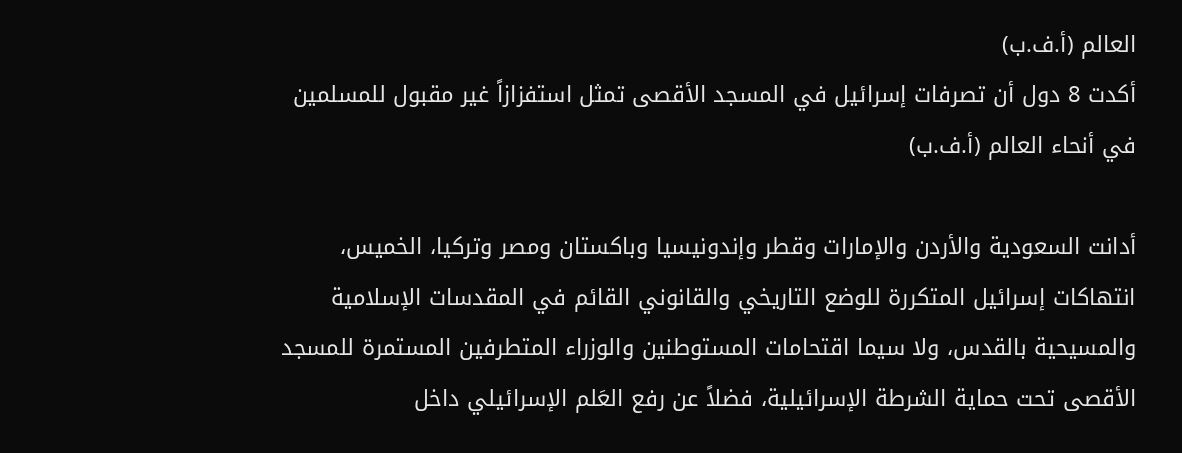العالم (أ.ف.ب)
أكدت 8 دول أن تصرفات إسرائيل في المسجد الأقصى تمثل استفزازاً غير مقبول للمسلمين في أنحاء العالم (أ.ف.ب)

أدانت السعودية والأردن والإمارات وقطر وإندونيسيا وباكستان ومصر وتركيا، الخميس، انتهاكات إسرائيل المتكررة للوضع التاريخي والقانوني القائم في المقدسات الإسلامية والمسيحية بالقدس، ولا سيما اقتحامات المستوطنين والوزراء المتطرفين المستمرة للمسجد الأقصى تحت حماية الشرطة الإسرائيلية، فضلاً عن رفع العَلم الإسرائيلي داخل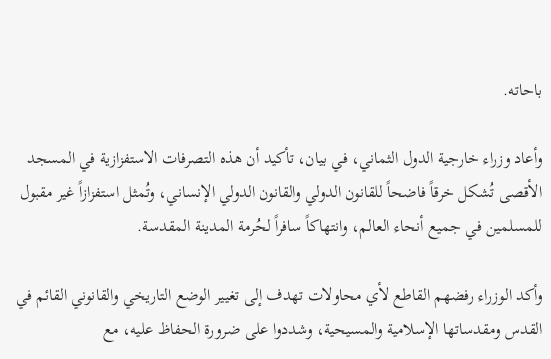باحاته.

وأعاد وزراء خارجية الدول الثماني، في بيان، تأكيد أن هذه التصرفات الاستفزازية في المسجد الأقصى تُشكل خرقاً فاضحاً للقانون الدولي والقانون الدولي الإنساني، وتُمثل استفزازاً غير مقبول للمسلمين في جميع أنحاء العالم، وانتهاكاً سافراً لحُرمة المدينة المقدسة.

وأكد الوزراء رفضهم القاطع لأي محاولات تهدف إلى تغيير الوضع التاريخي والقانوني القائم في القدس ومقدساتها الإسلامية والمسيحية، وشددوا على ضرورة الحفاظ عليه، مع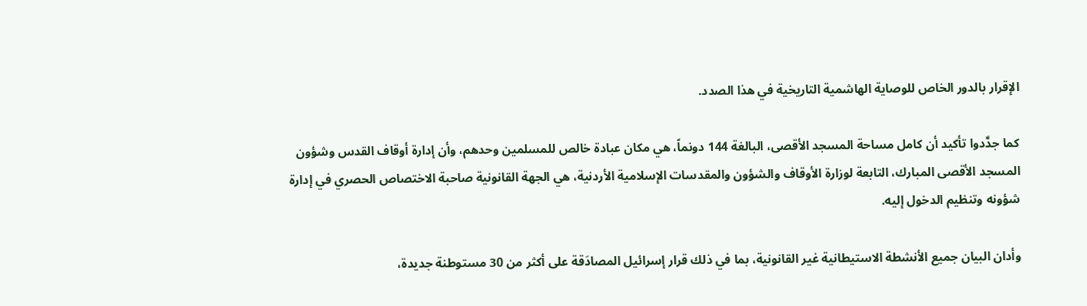الإقرار بالدور الخاص للوصاية الهاشمية التاريخية في هذا الصدد.

كما جدَّدوا تأكيد أن كامل مساحة المسجد الأقصى، البالغة 144 دونماً، هي مكان عبادة خالص للمسلمين وحدهم، وأن إدارة أوقاف القدس وشؤون المسجد الأقصى المبارك، التابعة لوزارة الأوقاف والشؤون والمقدسات الإسلامية الأردنية، هي الجهة القانونية صاحبة الاختصاص الحصري في إدارة شؤونه وتنظيم الدخول إليه.

وأدان البيان جميع الأنشطة الاستيطانية غير القانونية، بما في ذلك قرار إسرائيل المصادَقة على أكثر من 30 مستوطنة جديدة،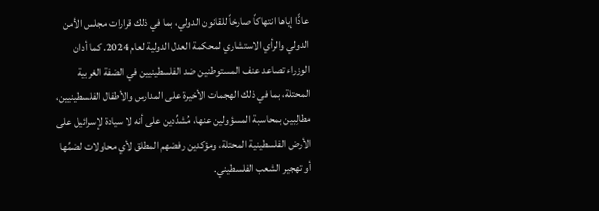عادًّا إياها انتهاكاً صارخاً للقانون الدولي، بما في ذلك قرارات مجلس الأمن الدولي والرأي الاستشاري لمحكمة العدل الدولية لعام 2024. كما أدان الوزراء تصاعد عنف المستوطنين ضد الفلسطينيين في الضفة الغربية المحتلة، بما في ذلك الهجمات الأخيرة على المدارس والأطفال الفلسطينيين، مطالِبين بمحاسبة المسؤولين عنها، مُشدِّدين على أنه لا سيادة لإسرائيل على الأرض الفلسطينية المحتلة، ومؤكدين رفضهم المطلق لأي محاولات لضمِّها أو تهجير الشعب الفلسطيني.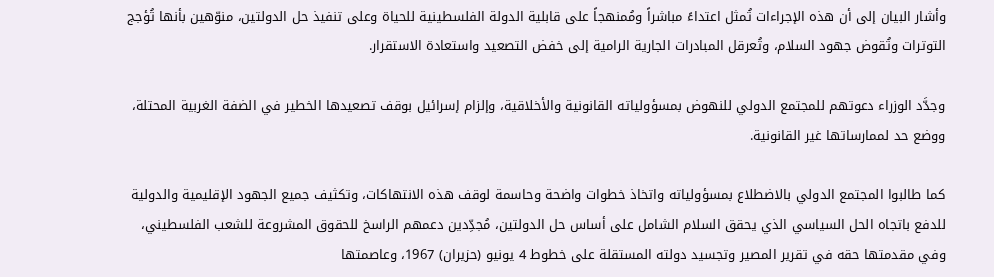وأشار البيان إلى أن هذه الإجراءات تُمثل اعتداءً مباشراً ومُمنهجاً على قابلية الدولة الفلسطينية للحياة وعلى تنفيذ حل الدولتين، منوّهين بأنها تُؤجج التوترات وتُقوض جهود السلام، وتُعرقل المبادرات الجارية الرامية إلى خفض التصعيد واستعادة الاستقرار.

وجدَّد الوزراء دعوتهم للمجتمع الدولي للنهوض بمسؤولياته القانونية والأخلاقية، وإلزام إسرائيل بوقف تصعيدها الخطير في الضفة الغربية المحتلة، ووضع حد لممارساتها غير القانونية.

كما طالبوا المجتمع الدولي بالاضطلاع بمسؤولياته واتخاذ خطوات واضحة وحاسمة لوقف هذه الانتهاكات، وتكثيف جميع الجهود الإقليمية والدولية للدفع باتجاه الحل السياسي الذي يحقق السلام الشامل على أساس حل الدولتين، مُجدِّدين دعمهم الراسخ للحقوق المشروعة للشعب الفلسطيني، وفي مقدمتها حقه في تقرير المصير وتجسيد دولته المستقلة على خطوط 4 يونيو (حزيران) 1967، وعاصمتها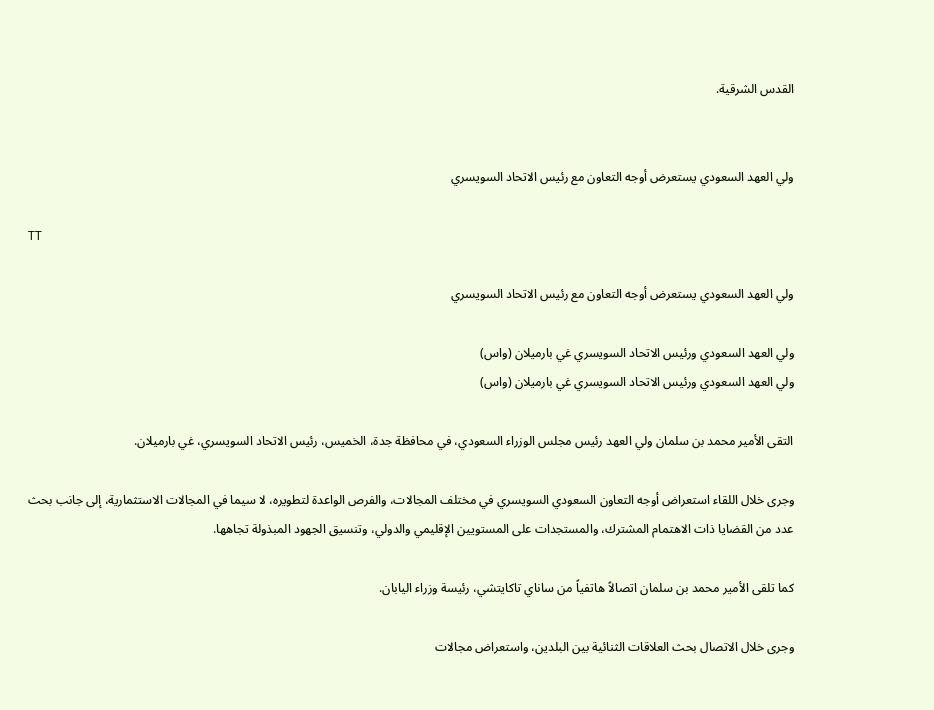القدس الشرقية.


ولي العهد السعودي يستعرض أوجه التعاون مع رئيس الاتحاد السويسري

TT

ولي العهد السعودي يستعرض أوجه التعاون مع رئيس الاتحاد السويسري

ولي العهد السعودي ورئيس الاتحاد السويسري غي بارميلان (واس)
ولي العهد السعودي ورئيس الاتحاد السويسري غي بارميلان (واس)

التقى الأمير محمد بن سلمان ولي العهد رئيس مجلس الوزراء السعودي، في محافظة جدة، الخميس، رئيس الاتحاد السويسري، غي بارميلان.

وجرى خلال اللقاء استعراض أوجه التعاون السعودي السويسري في مختلف المجالات، والفرص الواعدة لتطويره، لا سيما في المجالات الاستثمارية، إلى جانب بحث عدد من القضايا ذات الاهتمام المشترك، والمستجدات على المستويين الإقليمي والدولي، وتنسيق الجهود المبذولة تجاهها.

كما تلقى الأمير محمد بن سلمان اتصالاً هاتفياً من ساناي تاكايتشي، رئيسة وزراء اليابان.

وجرى خلال الاتصال بحث العلاقات الثنائية بين البلدين، واستعراض مجالات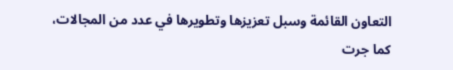التعاون القائمة وسبل تعزيزها وتطويرها في عدد من المجالات، كما جرت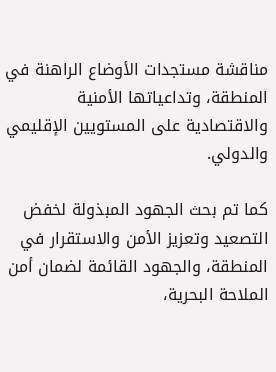مناقشة مستجدات الأوضاع الراهنة في المنطقة، وتداعياتها الأمنية والاقتصادية على المستويين الإقليمي والدولي.

كما تم بحث الجهود المبذولة لخفض التصعيد وتعزيز الأمن والاستقرار في المنطقة، والجهود القائمة لضمان أمن الملاحة البحرية،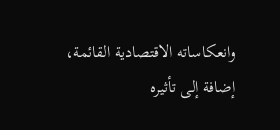وانعكاساته الاقتصادية القائمة، إضافة إلى تأثيره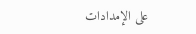على الإمدادات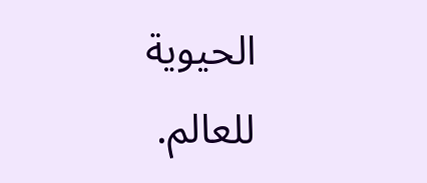الحيوية للعالم.